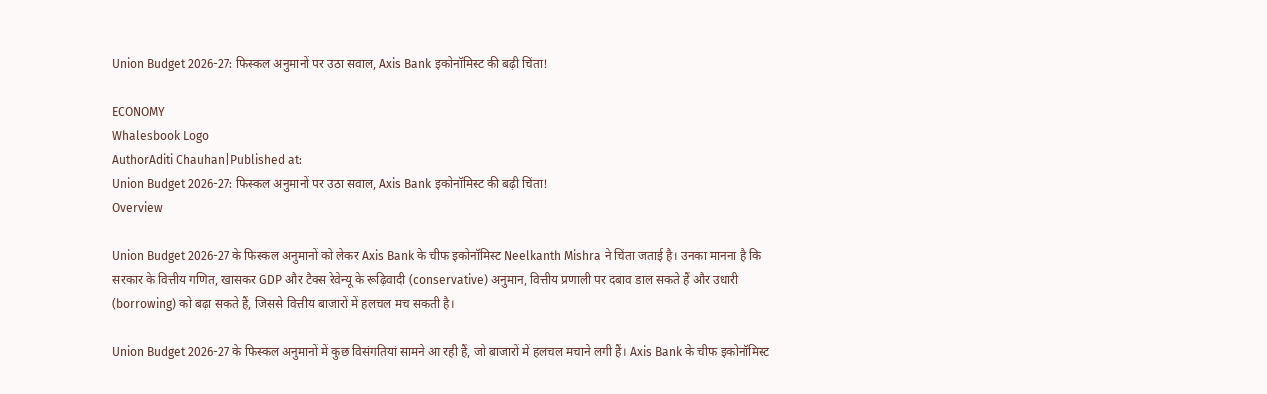Union Budget 2026-27: फिस्कल अनुमानों पर उठा सवाल, Axis Bank इकोनॉमिस्ट की बढ़ी चिंता!

ECONOMY
Whalesbook Logo
AuthorAditi Chauhan|Published at:
Union Budget 2026-27: फिस्कल अनुमानों पर उठा सवाल, Axis Bank इकोनॉमिस्ट की बढ़ी चिंता!
Overview

Union Budget 2026-27 के फिस्कल अनुमानों को लेकर Axis Bank के चीफ इकोनॉमिस्ट Neelkanth Mishra ने चिंता जताई है। उनका मानना है कि सरकार के वित्तीय गणित, खासकर GDP और टैक्स रेवेन्यू के रूढ़िवादी (conservative) अनुमान, वित्तीय प्रणाली पर दबाव डाल सकते हैं और उधारी (borrowing) को बढ़ा सकते हैं, जिससे वित्तीय बाजारों में हलचल मच सकती है।

Union Budget 2026-27 के फिस्कल अनुमानों में कुछ विसंगतियां सामने आ रही हैं, जो बाजारों में हलचल मचाने लगी हैं। Axis Bank के चीफ इकोनॉमिस्ट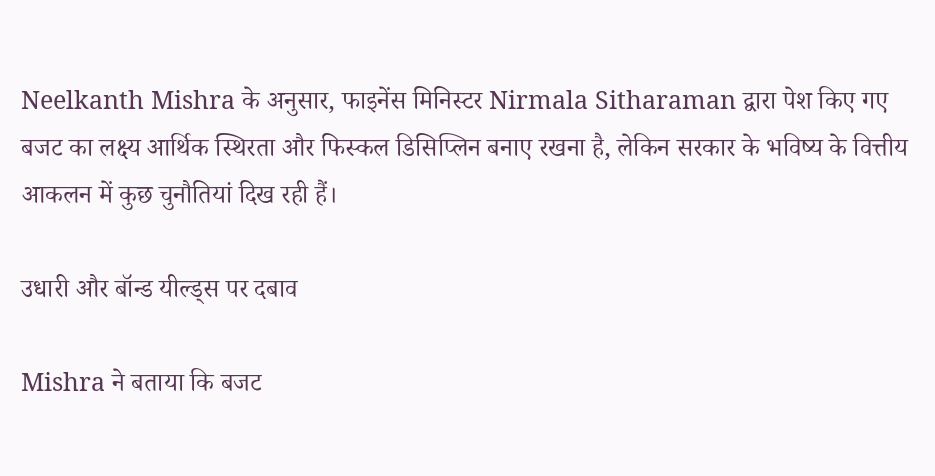Neelkanth Mishra के अनुसार, फाइनेंस मिनिस्टर Nirmala Sitharaman द्वारा पेश किए गए बजट का लक्ष्य आर्थिक स्थिरता और फिस्कल डिसिप्लिन बनाए रखना है, लेकिन सरकार के भविष्य के वित्तीय आकलन में कुछ चुनौतियां दिख रही हैं।

उधारी और बॉन्ड यील्ड्स पर दबाव

Mishra ने बताया कि बजट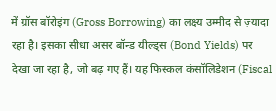में ग्रॉस बॉरोइंग (Gross Borrowing) का लक्ष्य उम्मीद से ज़्यादा रहा है। इसका सीधा असर बॉन्ड यील्ड्स (Bond Yields) पर देखा जा रहा है, जो बढ़ गए हैं। यह फिस्कल कंसॉलिडेशन (Fiscal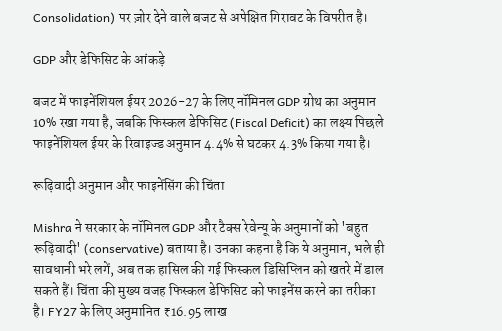Consolidation) पर ज़ोर देने वाले बजट से अपेक्षित गिरावट के विपरीत है।

GDP और डेफिसिट के आंकड़े

बजट में फाइनेंशियल ईयर 2026-27 के लिए नॉमिनल GDP ग्रोथ का अनुमान 10% रखा गया है, जबकि फिस्कल डेफिसिट (Fiscal Deficit) का लक्ष्य पिछले फाइनेंशियल ईयर के रिवाइज्ड अनुमान 4.4% से घटकर 4.3% किया गया है।

रूढ़िवादी अनुमान और फाइनेंसिंग की चिंता

Mishra ने सरकार के नॉमिनल GDP और टैक्स रेवेन्यू के अनुमानों को 'बहुत रूढ़िवादी' (conservative) बताया है। उनका कहना है कि ये अनुमान, भले ही सावधानी भरे लगें, अब तक हासिल की गई फिस्कल डिसिप्लिन को खतरे में डाल सकते हैं। चिंता की मुख्य वजह फिस्कल डेफिसिट को फाइनेंस करने का तरीका है। FY27 के लिए अनुमानित ₹16.95 लाख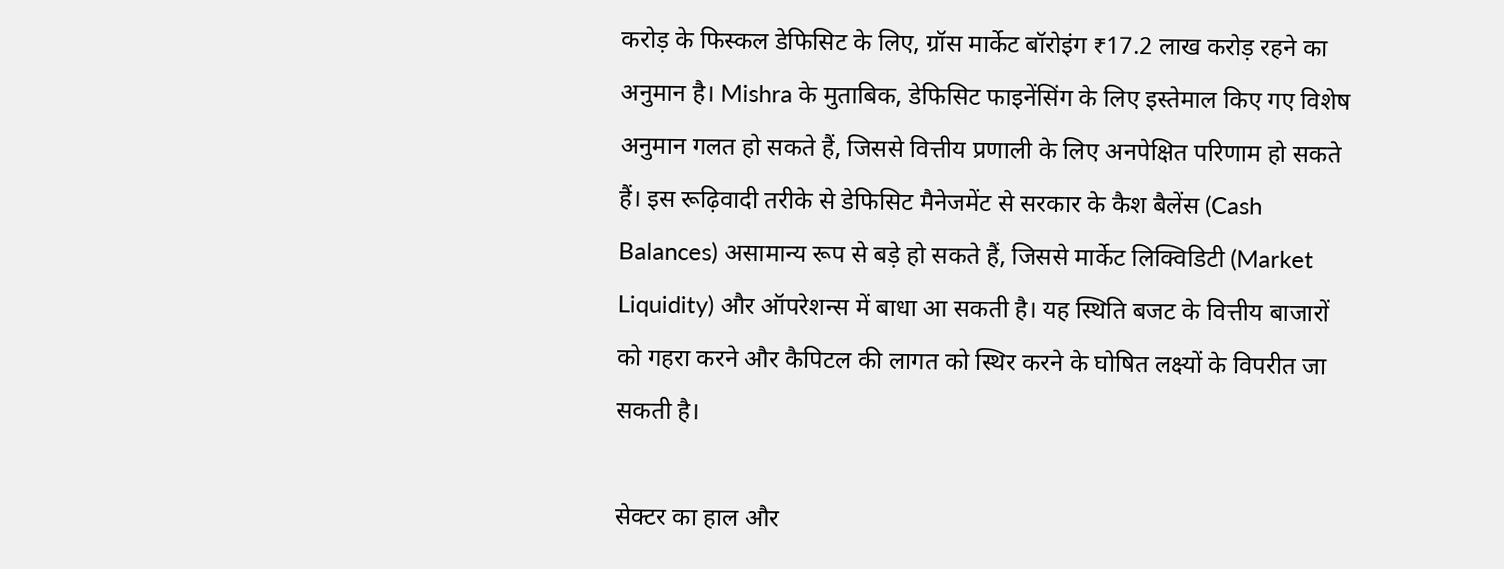करोड़ के फिस्कल डेफिसिट के लिए, ग्रॉस मार्केट बॉरोइंग ₹17.2 लाख करोड़ रहने का अनुमान है। Mishra के मुताबिक, डेफिसिट फाइनेंसिंग के लिए इस्तेमाल किए गए विशेष अनुमान गलत हो सकते हैं, जिससे वित्तीय प्रणाली के लिए अनपेक्षित परिणाम हो सकते हैं। इस रूढ़िवादी तरीके से डेफिसिट मैनेजमेंट से सरकार के कैश बैलेंस (Cash Balances) असामान्य रूप से बड़े हो सकते हैं, जिससे मार्केट लिक्विडिटी (Market Liquidity) और ऑपरेशन्स में बाधा आ सकती है। यह स्थिति बजट के वित्तीय बाजारों को गहरा करने और कैपिटल की लागत को स्थिर करने के घोषित लक्ष्यों के विपरीत जा सकती है।

सेक्टर का हाल और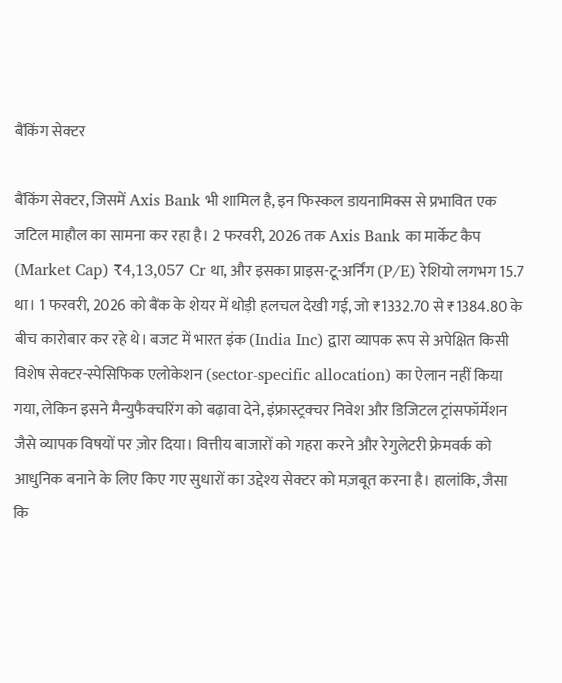बैंकिंग सेक्टर

बैंकिंग सेक्टर, जिसमें Axis Bank भी शामिल है, इन फिस्कल डायनामिक्स से प्रभावित एक जटिल माहौल का सामना कर रहा है। 2 फरवरी, 2026 तक Axis Bank का मार्केट कैप (Market Cap) ₹4,13,057 Cr था, और इसका प्राइस-टू-अर्निंग (P/E) रेशियो लगभग 15.7 था। 1 फरवरी, 2026 को बैंक के शेयर में थोड़ी हलचल देखी गई, जो ₹1332.70 से ₹1384.80 के बीच कारोबार कर रहे थे। बजट में भारत इंक (India Inc) द्वारा व्यापक रूप से अपेक्षित किसी विशेष सेक्टर-स्पेसिफिक एलोकेशन (sector-specific allocation) का ऐलान नहीं किया गया, लेकिन इसने मैन्युफैक्चरिंग को बढ़ावा देने, इंफ्रास्ट्रक्चर निवेश और डिजिटल ट्रांसफॉर्मेशन जैसे व्यापक विषयों पर ज़ोर दिया। वित्तीय बाजारों को गहरा करने और रेगुलेटरी फ्रेमवर्क को आधुनिक बनाने के लिए किए गए सुधारों का उद्देश्य सेक्टर को मज़बूत करना है। हालांकि, जैसा कि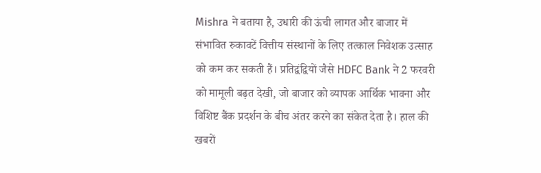Mishra ने बताया है, उधारी की ऊंची लागत और बाजार में संभावित रुकावटें वित्तीय संस्थानों के लिए तत्काल निवेशक उत्साह को कम कर सकती हैं। प्रतिद्वंद्वियों जैसे HDFC Bank ने 2 फरवरी को मामूली बढ़त देखी, जो बाजार को व्यापक आर्थिक भावना और विशिष्ट बैंक प्रदर्शन के बीच अंतर करने का संकेत देता है। हाल की खबरों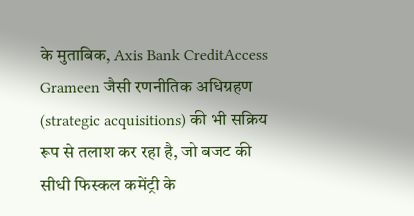के मुताबिक, Axis Bank CreditAccess Grameen जैसी रणनीतिक अधिग्रहण (strategic acquisitions) की भी सक्रिय रूप से तलाश कर रहा है, जो बजट की सीधी फिस्कल कमेंट्री के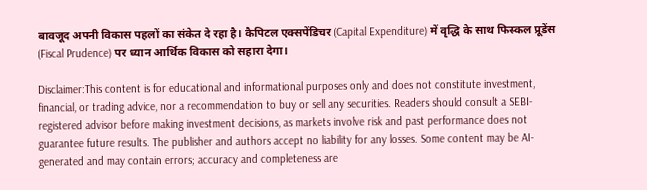बावजूद अपनी विकास पहलों का संकेत दे रहा है। कैपिटल एक्सपेंडिचर (Capital Expenditure) में वृद्धि के साथ फिस्कल प्रूडेंस (Fiscal Prudence) पर ध्यान आर्थिक विकास को सहारा देगा।

Disclaimer:This content is for educational and informational purposes only and does not constitute investment, financial, or trading advice, nor a recommendation to buy or sell any securities. Readers should consult a SEBI-registered advisor before making investment decisions, as markets involve risk and past performance does not guarantee future results. The publisher and authors accept no liability for any losses. Some content may be AI-generated and may contain errors; accuracy and completeness are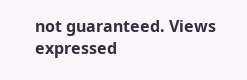not guaranteed. Views expressed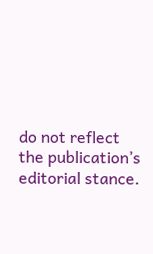do not reflect the publication’s editorial stance.